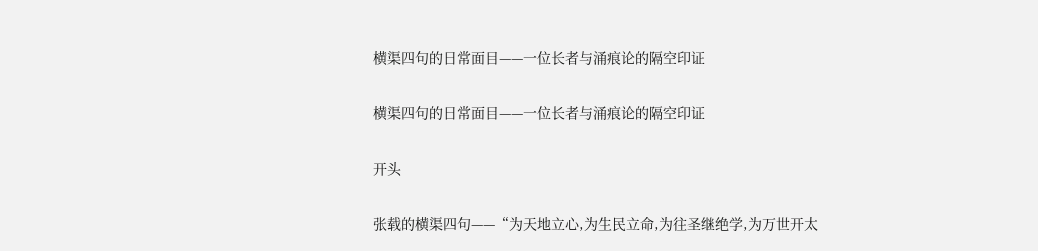横渠四句的日常面目——一位长者与涌痕论的隔空印证

横渠四句的日常面目——一位长者与涌痕论的隔空印证

开头

张载的横渠四句——“为天地立心,为生民立命,为往圣继绝学,为万世开太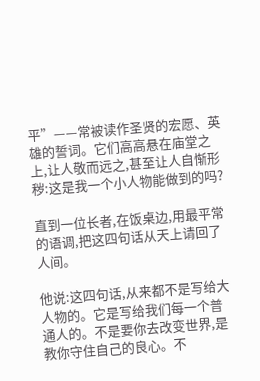平”——常被读作圣贤的宏愿、英雄的誓词。它们高高悬在庙堂之上,让人敬而远之,甚至让人自惭形秽:这是我一个小人物能做到的吗?

直到一位长者,在饭桌边,用最平常的语调,把这四句话从天上请回了人间。

他说:这四句话,从来都不是写给大人物的。它是写给我们每一个普通人的。不是要你去改变世界,是教你守住自己的良心。不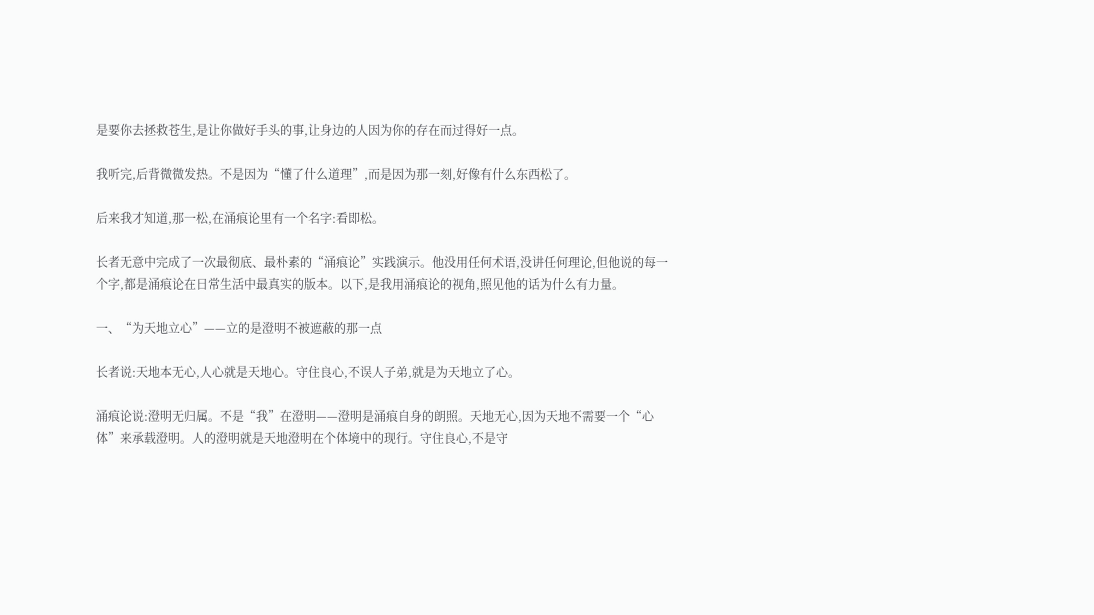是要你去拯救苍生,是让你做好手头的事,让身边的人因为你的存在而过得好一点。

我听完,后背微微发热。不是因为“懂了什么道理”,而是因为那一刻,好像有什么东西松了。

后来我才知道,那一松,在涌痕论里有一个名字:看即松。

长者无意中完成了一次最彻底、最朴素的“涌痕论”实践演示。他没用任何术语,没讲任何理论,但他说的每一个字,都是涌痕论在日常生活中最真实的版本。以下,是我用涌痕论的视角,照见他的话为什么有力量。

一、“为天地立心”——立的是澄明不被遮蔽的那一点

长者说:天地本无心,人心就是天地心。守住良心,不误人子弟,就是为天地立了心。

涌痕论说:澄明无归属。不是“我”在澄明——澄明是涌痕自身的朗照。天地无心,因为天地不需要一个“心体”来承载澄明。人的澄明就是天地澄明在个体境中的现行。守住良心,不是守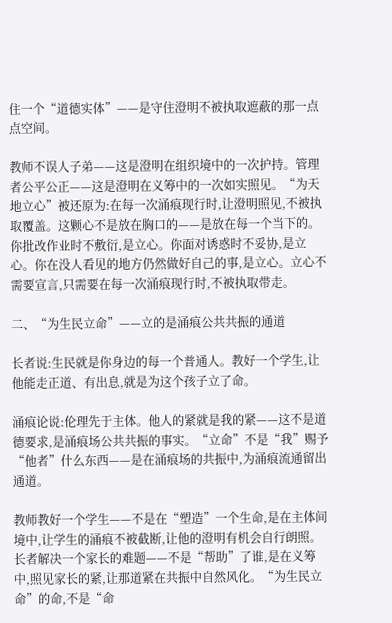住一个“道德实体”——是守住澄明不被执取遮蔽的那一点点空间。

教师不误人子弟——这是澄明在组织境中的一次护持。管理者公平公正——这是澄明在义筹中的一次如实照见。“为天地立心”被还原为:在每一次涌痕现行时,让澄明照见,不被执取覆盖。这颗心不是放在胸口的——是放在每一个当下的。你批改作业时不敷衍,是立心。你面对诱惑时不妥协,是立心。你在没人看见的地方仍然做好自己的事,是立心。立心不需要宣言,只需要在每一次涌痕现行时,不被执取带走。

二、“为生民立命”——立的是涌痕公共共振的通道

长者说:生民就是你身边的每一个普通人。教好一个学生,让他能走正道、有出息,就是为这个孩子立了命。

涌痕论说:伦理先于主体。他人的紧就是我的紧——这不是道德要求,是涌痕场公共共振的事实。“立命”不是“我”赐予“他者”什么东西——是在涌痕场的共振中,为涌痕流通留出通道。

教师教好一个学生——不是在“塑造”一个生命,是在主体间境中,让学生的涌痕不被截断,让他的澄明有机会自行朗照。长者解决一个家长的难题——不是“帮助”了谁,是在义筹中,照见家长的紧,让那道紧在共振中自然风化。“为生民立命”的命,不是“命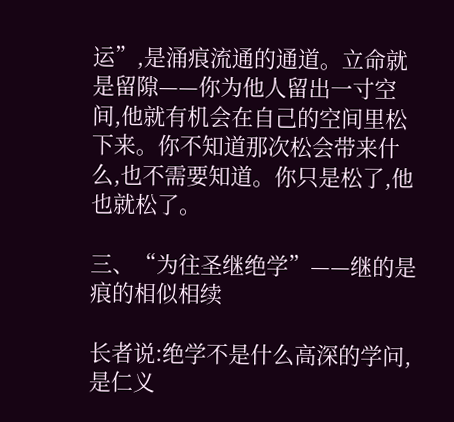运”,是涌痕流通的通道。立命就是留隙——你为他人留出一寸空间,他就有机会在自己的空间里松下来。你不知道那次松会带来什么,也不需要知道。你只是松了,他也就松了。

三、“为往圣继绝学”——继的是痕的相似相续

长者说:绝学不是什么高深的学问,是仁义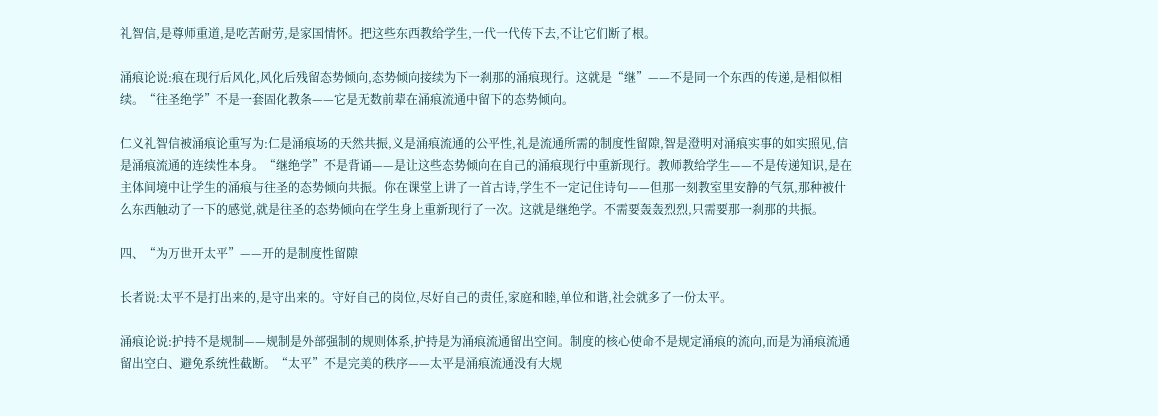礼智信,是尊师重道,是吃苦耐劳,是家国情怀。把这些东西教给学生,一代一代传下去,不让它们断了根。

涌痕论说:痕在现行后风化,风化后残留态势倾向,态势倾向接续为下一刹那的涌痕现行。这就是“继”——不是同一个东西的传递,是相似相续。“往圣绝学”不是一套固化教条——它是无数前辈在涌痕流通中留下的态势倾向。

仁义礼智信被涌痕论重写为:仁是涌痕场的天然共振,义是涌痕流通的公平性,礼是流通所需的制度性留隙,智是澄明对涌痕实事的如实照见,信是涌痕流通的连续性本身。“继绝学”不是背诵——是让这些态势倾向在自己的涌痕现行中重新现行。教师教给学生——不是传递知识,是在主体间境中让学生的涌痕与往圣的态势倾向共振。你在课堂上讲了一首古诗,学生不一定记住诗句——但那一刻教室里安静的气氛,那种被什么东西触动了一下的感觉,就是往圣的态势倾向在学生身上重新现行了一次。这就是继绝学。不需要轰轰烈烈,只需要那一刹那的共振。

四、“为万世开太平”——开的是制度性留隙

长者说:太平不是打出来的,是守出来的。守好自己的岗位,尽好自己的责任,家庭和睦,单位和谐,社会就多了一份太平。

涌痕论说:护持不是规制——规制是外部强制的规则体系,护持是为涌痕流通留出空间。制度的核心使命不是规定涌痕的流向,而是为涌痕流通留出空白、避免系统性截断。“太平”不是完美的秩序——太平是涌痕流通没有大规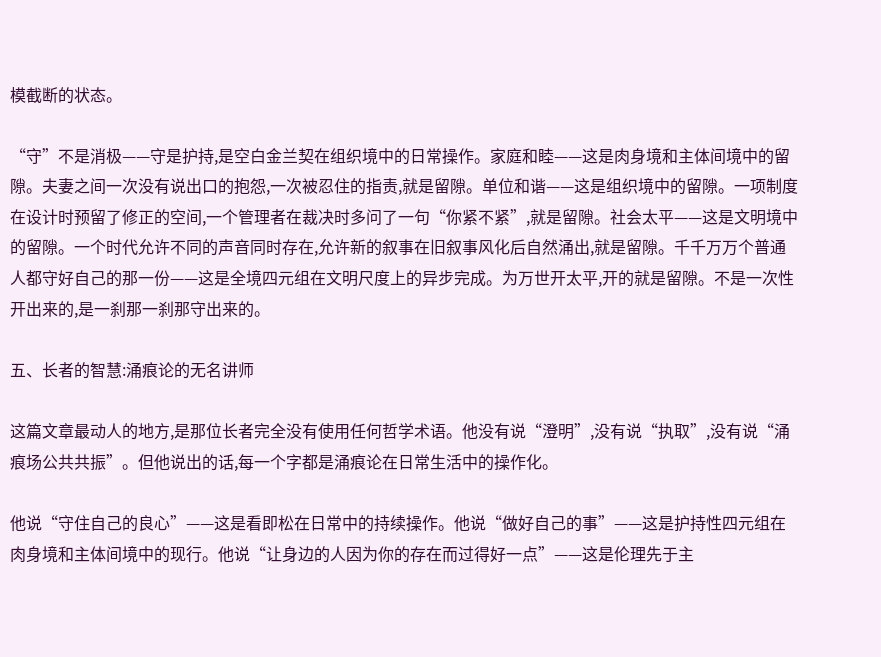模截断的状态。

“守”不是消极——守是护持,是空白金兰契在组织境中的日常操作。家庭和睦——这是肉身境和主体间境中的留隙。夫妻之间一次没有说出口的抱怨,一次被忍住的指责,就是留隙。单位和谐——这是组织境中的留隙。一项制度在设计时预留了修正的空间,一个管理者在裁决时多问了一句“你紧不紧”,就是留隙。社会太平——这是文明境中的留隙。一个时代允许不同的声音同时存在,允许新的叙事在旧叙事风化后自然涌出,就是留隙。千千万万个普通人都守好自己的那一份——这是全境四元组在文明尺度上的异步完成。为万世开太平,开的就是留隙。不是一次性开出来的,是一刹那一刹那守出来的。

五、长者的智慧:涌痕论的无名讲师

这篇文章最动人的地方,是那位长者完全没有使用任何哲学术语。他没有说“澄明”,没有说“执取”,没有说“涌痕场公共共振”。但他说出的话,每一个字都是涌痕论在日常生活中的操作化。

他说“守住自己的良心”——这是看即松在日常中的持续操作。他说“做好自己的事”——这是护持性四元组在肉身境和主体间境中的现行。他说“让身边的人因为你的存在而过得好一点”——这是伦理先于主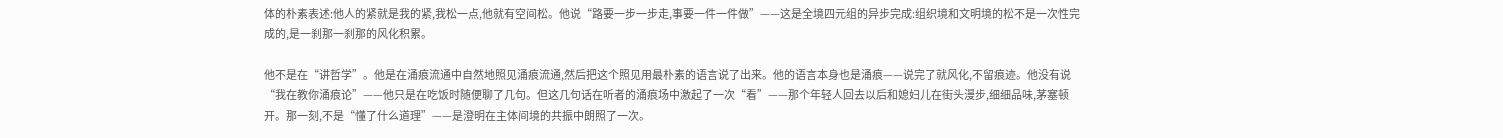体的朴素表述:他人的紧就是我的紧,我松一点,他就有空间松。他说“路要一步一步走,事要一件一件做”——这是全境四元组的异步完成:组织境和文明境的松不是一次性完成的,是一刹那一刹那的风化积累。

他不是在“讲哲学”。他是在涌痕流通中自然地照见涌痕流通,然后把这个照见用最朴素的语言说了出来。他的语言本身也是涌痕——说完了就风化,不留痕迹。他没有说“我在教你涌痕论”——他只是在吃饭时随便聊了几句。但这几句话在听者的涌痕场中激起了一次“看”——那个年轻人回去以后和媳妇儿在街头漫步,细细品味,茅塞顿开。那一刻,不是“懂了什么道理”——是澄明在主体间境的共振中朗照了一次。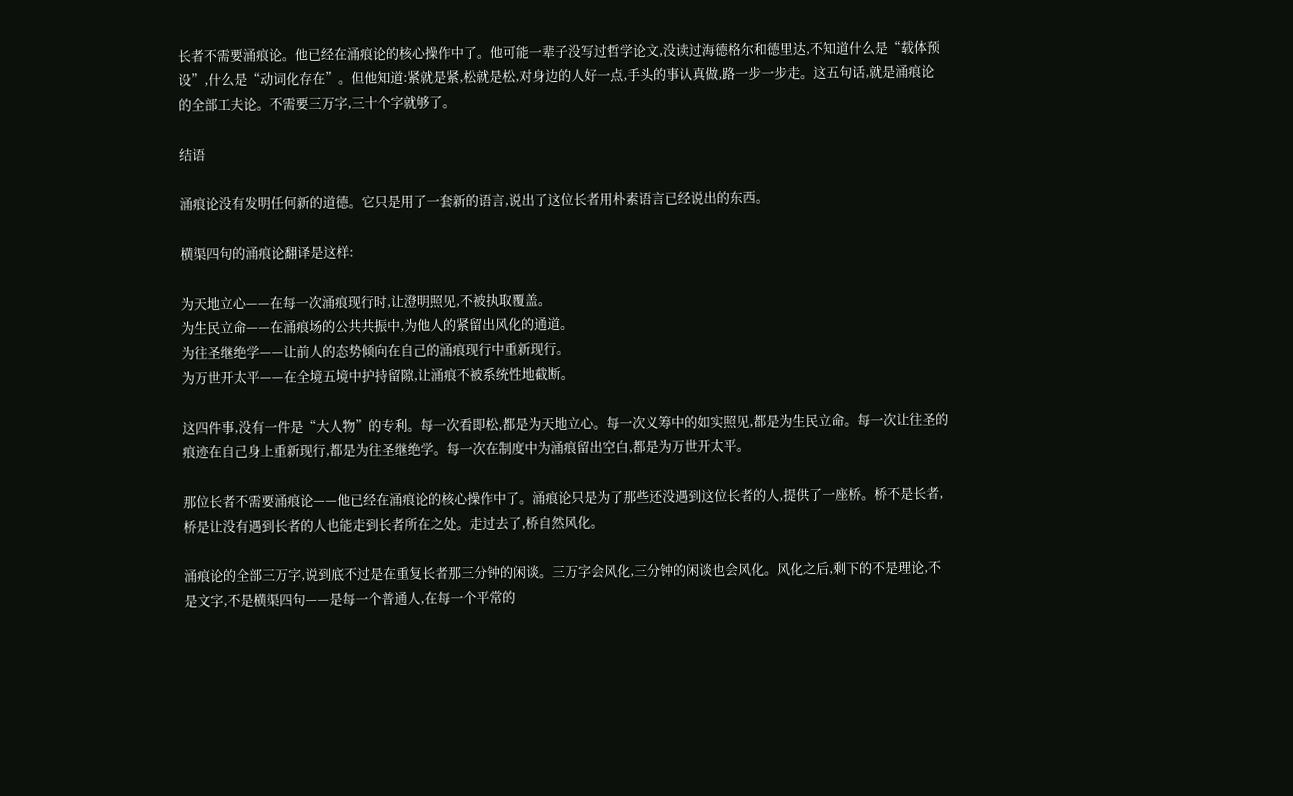长者不需要涌痕论。他已经在涌痕论的核心操作中了。他可能一辈子没写过哲学论文,没读过海德格尔和德里达,不知道什么是“载体预设”,什么是“动词化存在”。但他知道:紧就是紧,松就是松,对身边的人好一点,手头的事认真做,路一步一步走。这五句话,就是涌痕论的全部工夫论。不需要三万字,三十个字就够了。

结语

涌痕论没有发明任何新的道德。它只是用了一套新的语言,说出了这位长者用朴素语言已经说出的东西。

横渠四句的涌痕论翻译是这样:

为天地立心——在每一次涌痕现行时,让澄明照见,不被执取覆盖。
为生民立命——在涌痕场的公共共振中,为他人的紧留出风化的通道。
为往圣继绝学——让前人的态势倾向在自己的涌痕现行中重新现行。
为万世开太平——在全境五境中护持留隙,让涌痕不被系统性地截断。

这四件事,没有一件是“大人物”的专利。每一次看即松,都是为天地立心。每一次义筹中的如实照见,都是为生民立命。每一次让往圣的痕迹在自己身上重新现行,都是为往圣继绝学。每一次在制度中为涌痕留出空白,都是为万世开太平。

那位长者不需要涌痕论——他已经在涌痕论的核心操作中了。涌痕论只是为了那些还没遇到这位长者的人,提供了一座桥。桥不是长者,桥是让没有遇到长者的人也能走到长者所在之处。走过去了,桥自然风化。

涌痕论的全部三万字,说到底不过是在重复长者那三分钟的闲谈。三万字会风化,三分钟的闲谈也会风化。风化之后,剩下的不是理论,不是文字,不是横渠四句——是每一个普通人,在每一个平常的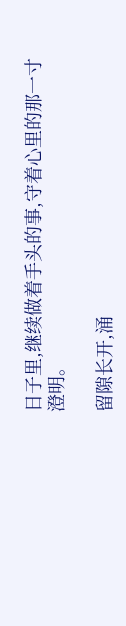日子里,继续做着手头的事,守着心里的那一寸澄明。

留隙长开,涌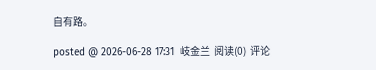自有路。

posted @ 2026-06-28 17:31  岐金兰  阅读(0)  评论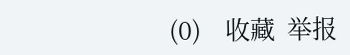(0)    收藏  举报